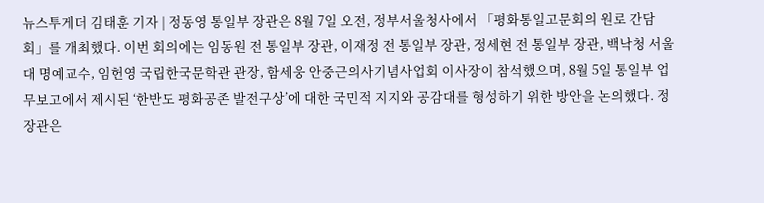뉴스투게더 김태훈 기자 | 정동영 통일부 장관은 8월 7일 오전, 정부서울청사에서 「평화통일고문회의 원로 간담회」를 개최했다. 이번 회의에는 임동원 전 통일부 장관, 이재정 전 통일부 장관, 정세현 전 통일부 장관, 백낙청 서울대 명예교수, 임헌영 국립한국문학관 관장, 함세웅 안중근의사기념사업회 이사장이 참석했으며, 8월 5일 통일부 업무보고에서 제시된 ‘한반도 평화공존 발전구상’에 대한 국민적 지지와 공감대를 형성하기 위한 방안을 논의했다. 정 장관은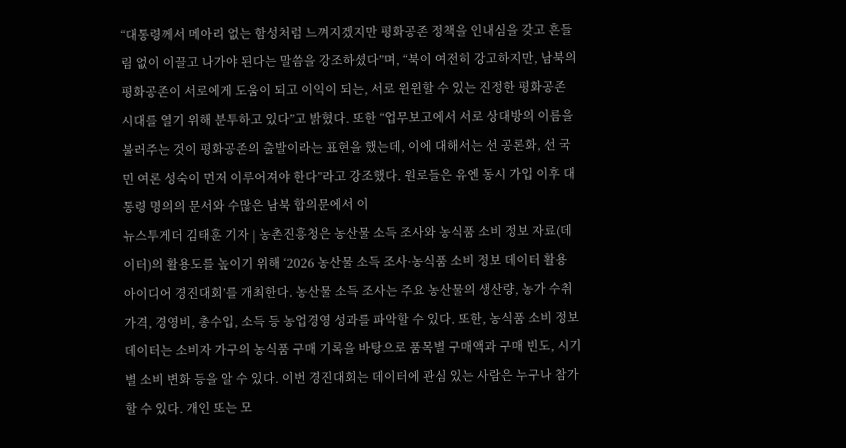“대통령께서 메아리 없는 함성처럼 느껴지겠지만 평화공존 정책을 인내심을 갖고 흔들림 없이 이끌고 나가야 된다는 말씀을 강조하셨다”며, “북이 여전히 강고하지만, 남북의 평화공존이 서로에게 도움이 되고 이익이 되는, 서로 윈윈할 수 있는 진정한 평화공존 시대를 열기 위해 분투하고 있다”고 밝혔다. 또한 “업무보고에서 서로 상대방의 이름을 불러주는 것이 평화공존의 출발이라는 표현을 했는데, 이에 대해서는 선 공론화, 선 국민 여론 성숙이 먼저 이루어져야 한다”라고 강조했다. 원로들은 유엔 동시 가입 이후 대통령 명의의 문서와 수많은 남북 합의문에서 이
뉴스투게더 김태훈 기자 | 농촌진흥청은 농산물 소득 조사와 농식품 소비 정보 자료(데이터)의 활용도를 높이기 위해 ‘2026 농산물 소득 조사·농식품 소비 정보 데이터 활용 아이디어 경진대회’를 개최한다. 농산물 소득 조사는 주요 농산물의 생산량, 농가 수취 가격, 경영비, 총수입, 소득 등 농업경영 성과를 파악할 수 있다. 또한, 농식품 소비 정보 데이터는 소비자 가구의 농식품 구매 기록을 바탕으로 품목별 구매액과 구매 빈도, 시기별 소비 변화 등을 알 수 있다. 이번 경진대회는 데이터에 관심 있는 사람은 누구나 참가할 수 있다. 개인 또는 모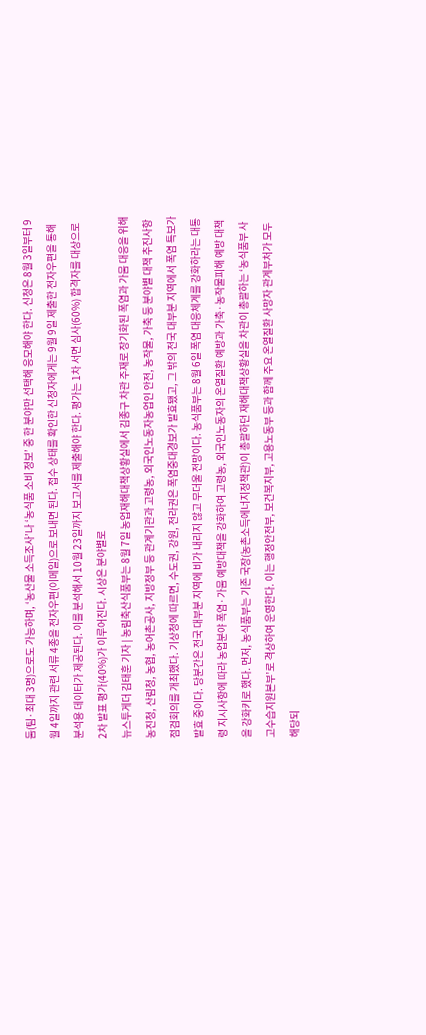둠(팀·최대 3명)으로도 가능하며, ‘농산물 소득조사’나 ‘농식품 소비 정보’ 중 한 분야만 선택해 응모해야 한다. 신청은 8월 3일부터 9월 4일까지 관련 서류 4종을 전자우편(이메일)으로 보내면 된다. 접수 상태를 확인한 신청자에게는 9월 9일 제출한 전자우편을 통해 분석용 데이터가 제공된다. 이를 분석해서 10월 23일까지 보고서를 제출해야 한다. 평가는 1차 서면 심사(60%) 합격자를 대상으로 2차 발표 평가(40%)가 이루어진다. 시상은 분야별로
뉴스투게더 김태훈 기자 | 농림축산식품부는 8월 7일 농업재해대책상황실에서 김종구 차관 주재로 장기화된 폭염과 가뭄 대응을 위해 농진청, 산림청, 농협, 농어촌공사, 지방정부 등 관계기관과 고령농, 외국인노동자농업인 안전, 농작물, 가축 등 분야별 대책 추진사항 점검회의를 개최했다. 기상청에 따르면, 수도권, 강원, 전라권은 폭염중대경보가 발효됐고, 그 밖의 전국 대부분 지역에서 폭염 특보가 발효 중이다. 당분간은 전국 대부분 지역에 비가 내리지 않고 무더울 전망이다. 농식품부는 8월 6일 폭염 대응체계를 강화하라는 대통령 지시사항에 따라 농업분야 폭염·가뭄 예방대책을 강화하여 고령농, 외국인노동자의 온열질환 예방과 가축·농작물피해 예방 대책을 강화키로 했다. 먼저, 농식품부는 기존 국장(농촌소득에너지정책관)이 총괄하던 재해대책상황실을 차관이 총괄하는 ‘농식품부 사고수습지원본부’로 격상하여 운영한다. 이는 행정안전부, 보건복지부, 고용노동부 등과 함께 주요 온열질환 사망자 관계부처가 모두 해당되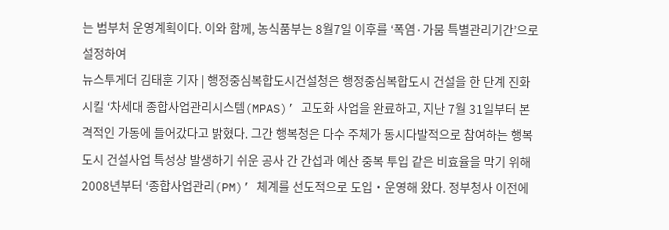는 범부처 운영계획이다. 이와 함께, 농식품부는 8월7일 이후를 ‘폭염·가뭄 특별관리기간’으로 설정하여
뉴스투게더 김태훈 기자 | 행정중심복합도시건설청은 행정중심복합도시 건설을 한 단계 진화시킬 ‘차세대 종합사업관리시스템(MPAS)’ 고도화 사업을 완료하고, 지난 7월 31일부터 본격적인 가동에 들어갔다고 밝혔다. 그간 행복청은 다수 주체가 동시다발적으로 참여하는 행복도시 건설사업 특성상 발생하기 쉬운 공사 간 간섭과 예산 중복 투입 같은 비효율을 막기 위해 2008년부터 ‘종합사업관리(PM)’ 체계를 선도적으로 도입‧운영해 왔다. 정부청사 이전에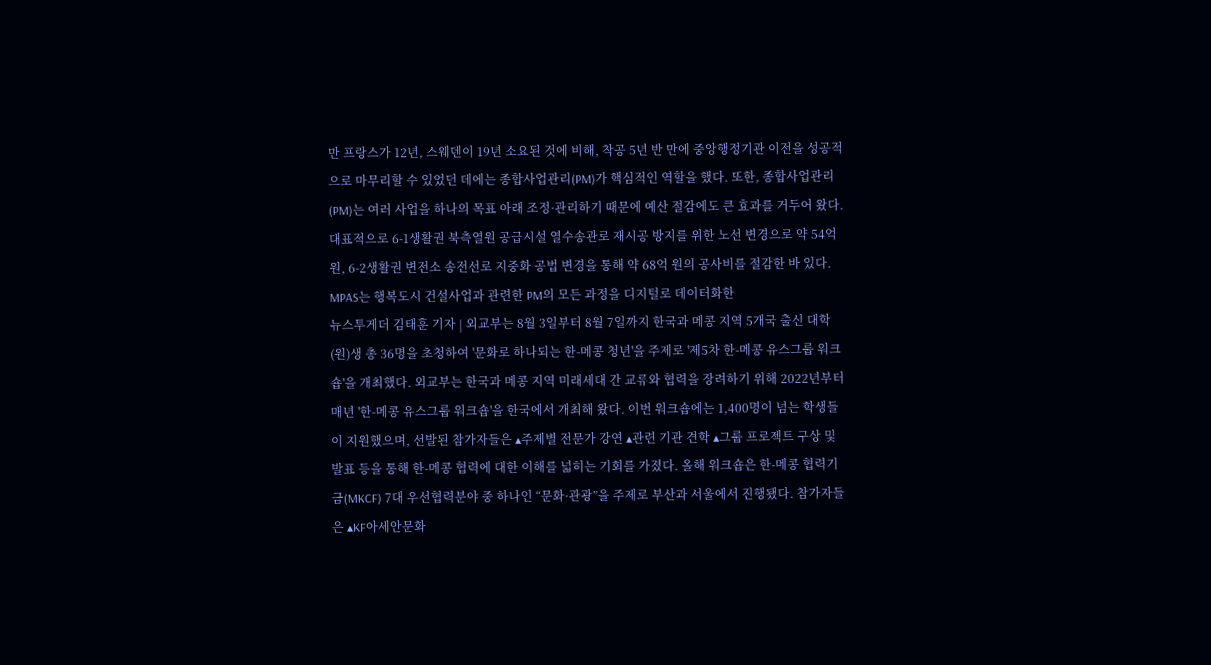만 프랑스가 12년, 스웨덴이 19년 소요된 것에 비해, 착공 5년 반 만에 중앙행정기관 이전을 성공적으로 마무리할 수 있었던 데에는 종합사업관리(PM)가 핵심적인 역할을 했다. 또한, 종합사업관리(PM)는 여러 사업을 하나의 목표 아래 조정·관리하기 때문에 예산 절감에도 큰 효과를 거두어 왔다. 대표적으로 6-1생활권 북측열원 공급시설 열수송관로 재시공 방지를 위한 노선 변경으로 약 54억 원, 6-2생활권 변전소 송전선로 지중화 공법 변경을 통해 약 68억 원의 공사비를 절감한 바 있다. MPAS는 행복도시 건설사업과 관련한 PM의 모든 과정을 디지털로 데이터화한
뉴스투게더 김태훈 기자 | 외교부는 8월 3일부터 8월 7일까지 한국과 메콩 지역 5개국 출신 대학(원)생 총 36명을 초청하여 '문화로 하나되는 한-메콩 청년'을 주제로 '제5차 한-메콩 유스그룹 워크숍'을 개최했다. 외교부는 한국과 메콩 지역 미래세대 간 교류와 협력을 장려하기 위해 2022년부터 매년 '한-메콩 유스그룹 워크숍'을 한국에서 개최해 왔다. 이번 워크숍에는 1,400명이 넘는 학생들이 지원했으며, 선발된 참가자들은 ▴주제별 전문가 강연 ▴관련 기관 견학 ▴그룹 프로젝트 구상 및 발표 등을 통해 한-메콩 협력에 대한 이해를 넓히는 기회를 가졌다. 올해 워크숍은 한-메콩 협력기금(MKCF) 7대 우선협력분야 중 하나인 “문화·관광”을 주제로 부산과 서울에서 진행됐다. 참가자들은 ▴KF아세안문화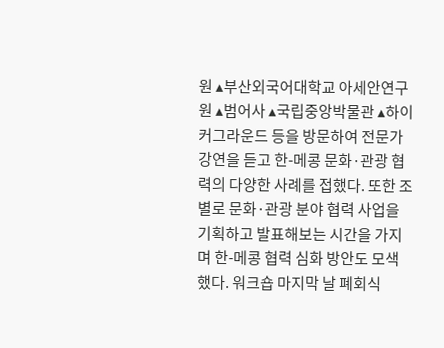원 ▴부산외국어대학교 아세안연구원 ▴범어사 ▴국립중앙박물관 ▴하이커그라운드 등을 방문하여 전문가 강연을 듣고 한-메콩 문화·관광 협력의 다양한 사례를 접했다. 또한 조별로 문화·관광 분야 협력 사업을 기획하고 발표해보는 시간을 가지며 한-메콩 협력 심화 방안도 모색했다. 워크숍 마지막 날 폐회식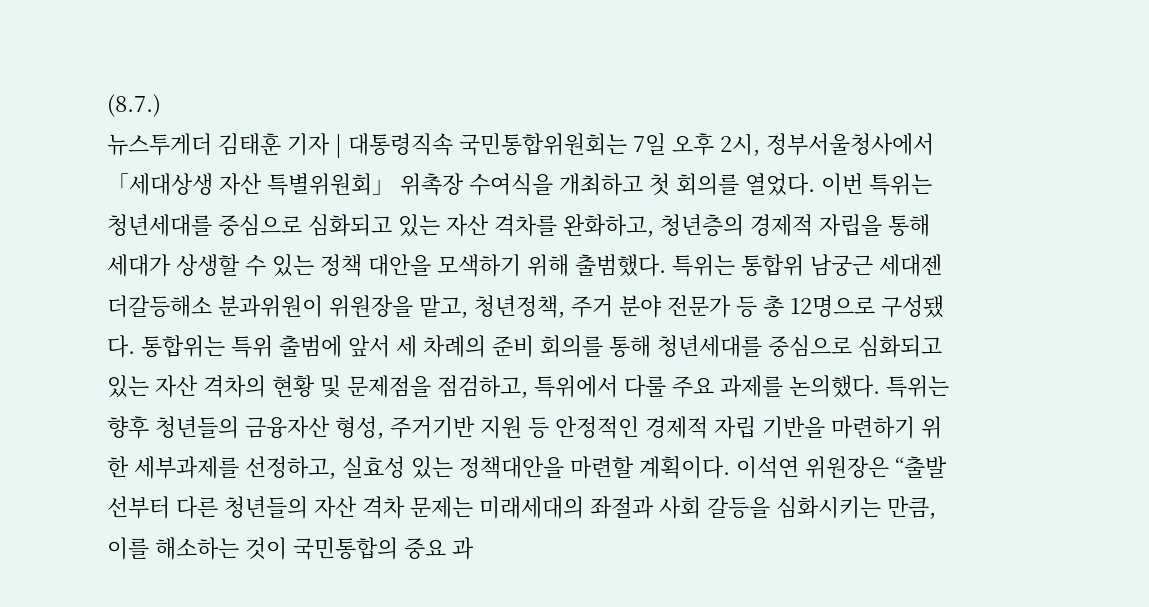(8.7.)
뉴스투게더 김태훈 기자 | 대통령직속 국민통합위원회는 7일 오후 2시, 정부서울청사에서 「세대상생 자산 특별위원회」 위촉장 수여식을 개최하고 첫 회의를 열었다. 이번 특위는 청년세대를 중심으로 심화되고 있는 자산 격차를 완화하고, 청년층의 경제적 자립을 통해 세대가 상생할 수 있는 정책 대안을 모색하기 위해 출범했다. 특위는 통합위 남궁근 세대젠더갈등해소 분과위원이 위원장을 맡고, 청년정책, 주거 분야 전문가 등 총 12명으로 구성됐다. 통합위는 특위 출범에 앞서 세 차례의 준비 회의를 통해 청년세대를 중심으로 심화되고 있는 자산 격차의 현황 및 문제점을 점검하고, 특위에서 다룰 주요 과제를 논의했다. 특위는 향후 청년들의 금융자산 형성, 주거기반 지원 등 안정적인 경제적 자립 기반을 마련하기 위한 세부과제를 선정하고, 실효성 있는 정책대안을 마련할 계획이다. 이석연 위원장은 “출발선부터 다른 청년들의 자산 격차 문제는 미래세대의 좌절과 사회 갈등을 심화시키는 만큼, 이를 해소하는 것이 국민통합의 중요 과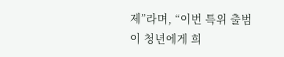제”라며, “이번 특위 출범이 청년에게 희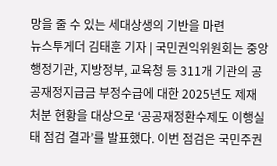망을 줄 수 있는 세대상생의 기반을 마련
뉴스투게더 김태훈 기자 | 국민권익위원회는 중앙행정기관, 지방정부, 교육청 등 311개 기관의 공공재정지급금 부정수급에 대한 2025년도 제재 처분 현황을 대상으로 ‘공공재정환수제도 이행실태 점검 결과’를 발표했다. 이번 점검은 국민주권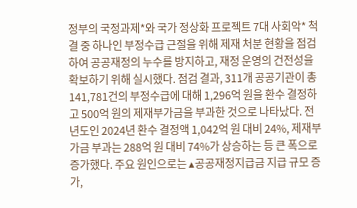정부의 국정과제*와 국가 정상화 프로젝트 7대 사회악* 척결 중 하나인 부정수급 근절을 위해 제재 처분 현황을 점검하여 공공재정의 누수를 방지하고, 재정 운영의 건전성을 확보하기 위해 실시했다. 점검 결과, 311개 공공기관이 총 141,781건의 부정수급에 대해 1,296억 원을 환수 결정하고 500억 원의 제재부가금을 부과한 것으로 나타났다. 전년도인 2024년 환수 결정액 1,042억 원 대비 24%, 제재부가금 부과는 288억 원 대비 74%가 상승하는 등 큰 폭으로 증가했다. 주요 원인으로는 ▴공공재정지급금 지급 규모 증가,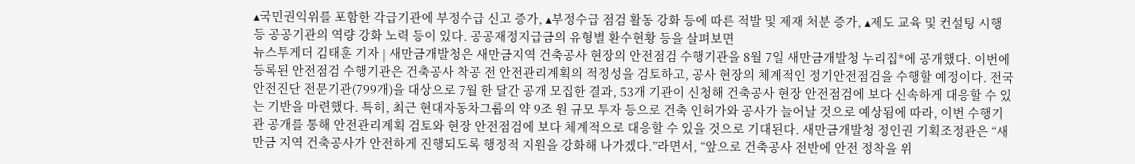▴국민권익위를 포함한 각급기관에 부정수급 신고 증가, ▴부정수급 점검 활동 강화 등에 따른 적발 및 제재 처분 증가, ▴제도 교육 및 컨설팅 시행 등 공공기관의 역량 강화 노력 등이 있다. 공공재정지급금의 유형별 환수현황 등을 살펴보면
뉴스투게더 김태훈 기자 | 새만금개발청은 새만금지역 건축공사 현장의 안전점검 수행기관을 8월 7일 새만금개발청 누리집*에 공개했다. 이번에 등록된 안전점검 수행기관은 건축공사 착공 전 안전관리계획의 적정성을 검토하고, 공사 현장의 체계적인 정기안전점검을 수행할 예정이다. 전국 안전진단 전문기관(799개)을 대상으로 7월 한 달간 공개 모집한 결과, 53개 기관이 신청해 건축공사 현장 안전점검에 보다 신속하게 대응할 수 있는 기반을 마련했다. 특히, 최근 현대자동차그룹의 약 9조 원 규모 투자 등으로 건축 인허가와 공사가 늘어날 것으로 예상됨에 따라, 이번 수행기관 공개를 통해 안전관리계획 검토와 현장 안전점검에 보다 체계적으로 대응할 수 있을 것으로 기대된다. 새만금개발청 정인권 기획조정관은 “새만금 지역 건축공사가 안전하게 진행되도록 행정적 지원을 강화해 나가겠다.”라면서, “앞으로 건축공사 전반에 안전 정착을 위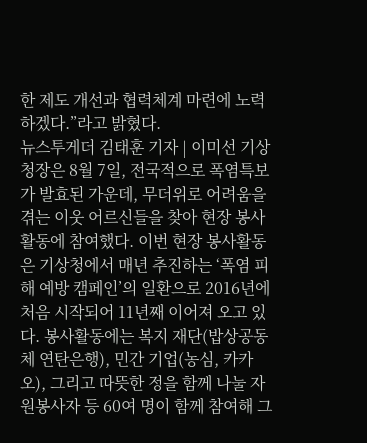한 제도 개선과 협력체계 마련에 노력하겠다.”라고 밝혔다.
뉴스투게더 김태훈 기자 | 이미선 기상청장은 8월 7일, 전국적으로 폭염특보가 발효된 가운데, 무더위로 어려움을 겪는 이웃 어르신들을 찾아 현장 봉사활동에 참여했다. 이번 현장 봉사활동은 기상청에서 매년 추진하는 ‘폭염 피해 예방 캠페인’의 일환으로 2016년에 처음 시작되어 11년째 이어져 오고 있다. 봉사활동에는 복지 재단(밥상공동체 연탄은행), 민간 기업(농심, 카카오), 그리고 따뜻한 정을 함께 나눌 자원봉사자 등 60여 명이 함께 참여해 그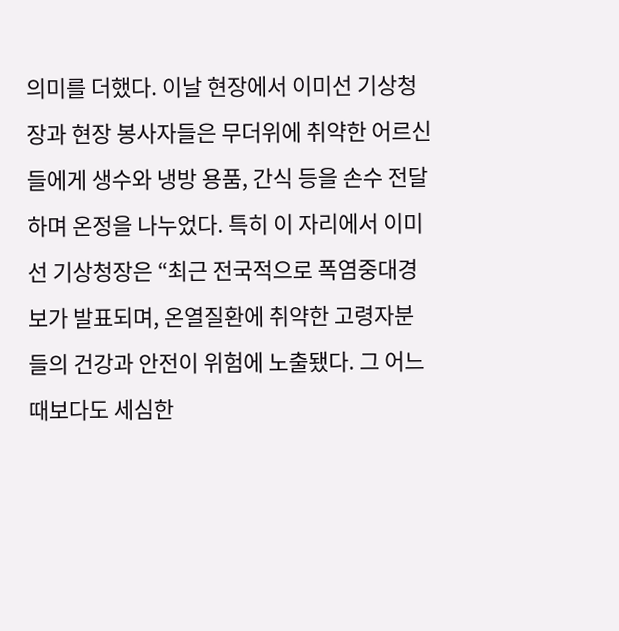의미를 더했다. 이날 현장에서 이미선 기상청장과 현장 봉사자들은 무더위에 취약한 어르신들에게 생수와 냉방 용품, 간식 등을 손수 전달하며 온정을 나누었다. 특히 이 자리에서 이미선 기상청장은 “최근 전국적으로 폭염중대경보가 발표되며, 온열질환에 취약한 고령자분들의 건강과 안전이 위험에 노출됐다. 그 어느 때보다도 세심한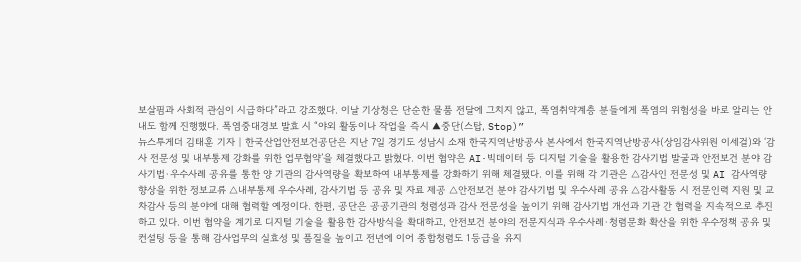보살핌과 사회적 관심이 시급하다”라고 강조했다. 이날 기상청은 단순한 물품 전달에 그치지 않고, 폭염취약계층 분들에게 폭염의 위험성을 바로 알리는 안내도 함께 진행했다. 폭염중대경보 발효 시 “야외 활동이나 작업을 즉시 ▲중단(스탑, Stop)”
뉴스투게더 김태훈 기자 | 한국산업안전보건공단은 지난 7일 경기도 성남시 소재 한국지역난방공사 본사에서 한국지역난방공사(상임감사위원 이세걸)와 ‘감사 전문성 및 내부통제 강화를 위한 업무협약’을 체결했다고 밝혔다. 이번 협약은 AI·빅데이터 등 디지털 기술을 활용한 감사기법 발굴과 안전보건 분야 감사기법·우수사례 공유를 통한 양 기관의 감사역량을 확보하여 내부통제를 강화하기 위해 체결됐다. 이를 위해 각 기관은 △감사인 전문성 및 AI 감사역량 향상을 위한 정보교류 △내부통제 우수사례, 감사기법 등 공유 및 자료 제공 △안전보건 분야 감사기법 및 우수사례 공유 △감사활동 시 전문인력 지원 및 교차감사 등의 분야에 대해 협력할 예정이다. 한편, 공단은 공공기관의 청렴성과 감사 전문성을 높이기 위해 감사기법 개선과 기관 간 협력을 지속적으로 추진하고 있다. 이번 협약을 계기로 디지털 기술을 활용한 감사방식을 확대하고, 안전보건 분야의 전문지식과 우수사례·청렴문화 확산을 위한 우수정책 공유 및 컨설팅 등을 통해 감사업무의 실효성 및 품질을 높이고 전년에 이어 종합청렴도 1등급을 유지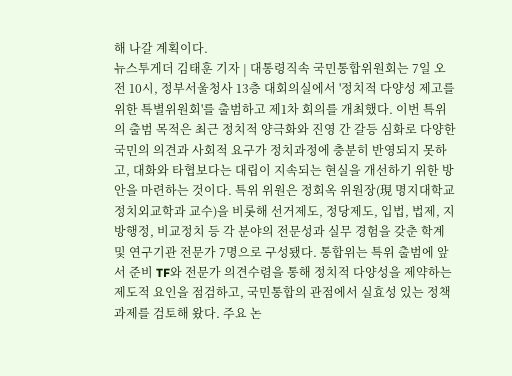해 나갈 계획이다.
뉴스투게더 김태훈 기자 | 대통령직속 국민통합위원회는 7일 오전 10시, 정부서울청사 13층 대회의실에서 '정치적 다양성 제고를 위한 특별위원회'를 출범하고 제1차 회의를 개최했다. 이번 특위의 출범 목적은 최근 정치적 양극화와 진영 간 갈등 심화로 다양한 국민의 의견과 사회적 요구가 정치과정에 충분히 반영되지 못하고, 대화와 타협보다는 대립이 지속되는 현실을 개선하기 위한 방안을 마련하는 것이다. 특위 위원은 정회옥 위원장(現 명지대학교 정치외교학과 교수)을 비롯해 선거제도, 정당제도, 입법, 법제, 지방행정, 비교정치 등 각 분야의 전문성과 실무 경험을 갖춘 학계 및 연구기관 전문가 7명으로 구성됐다. 통합위는 특위 출범에 앞서 준비 TF와 전문가 의견수렴을 통해 정치적 다양성을 제약하는 제도적 요인을 점검하고, 국민통합의 관점에서 실효성 있는 정책과제를 검토해 왔다. 주요 논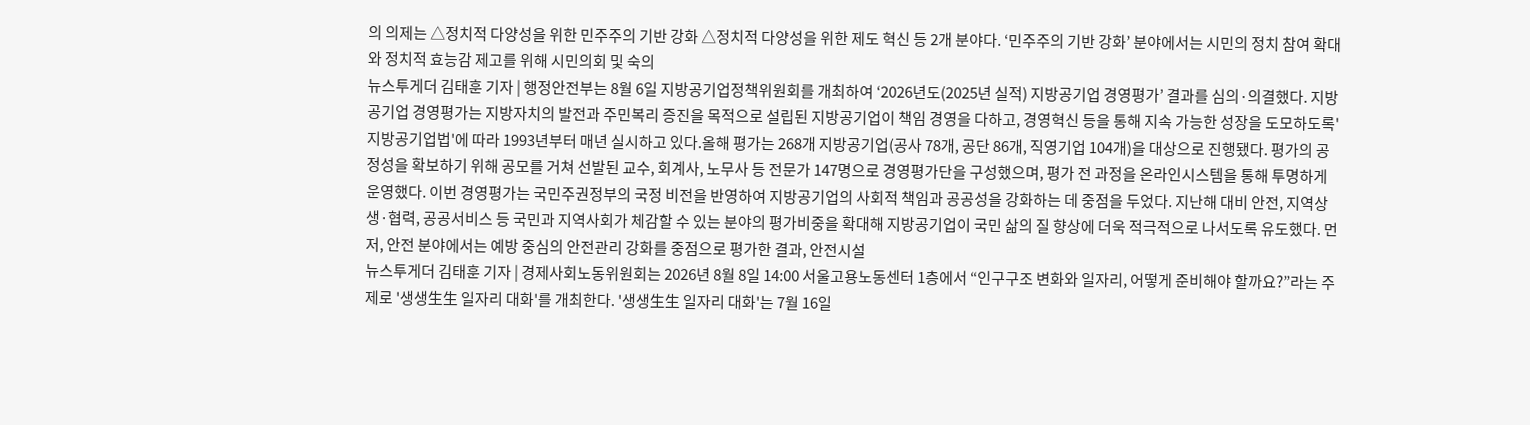의 의제는 △정치적 다양성을 위한 민주주의 기반 강화 △정치적 다양성을 위한 제도 혁신 등 2개 분야다. ‘민주주의 기반 강화’ 분야에서는 시민의 정치 참여 확대와 정치적 효능감 제고를 위해 시민의회 및 숙의
뉴스투게더 김태훈 기자 | 행정안전부는 8월 6일 지방공기업정책위원회를 개최하여 ‘2026년도(2025년 실적) 지방공기업 경영평가’ 결과를 심의·의결했다. 지방공기업 경영평가는 지방자치의 발전과 주민복리 증진을 목적으로 설립된 지방공기업이 책임 경영을 다하고, 경영혁신 등을 통해 지속 가능한 성장을 도모하도록'지방공기업법'에 따라 1993년부터 매년 실시하고 있다.올해 평가는 268개 지방공기업(공사 78개, 공단 86개, 직영기업 104개)을 대상으로 진행됐다. 평가의 공정성을 확보하기 위해 공모를 거쳐 선발된 교수, 회계사, 노무사 등 전문가 147명으로 경영평가단을 구성했으며, 평가 전 과정을 온라인시스템을 통해 투명하게 운영했다. 이번 경영평가는 국민주권정부의 국정 비전을 반영하여 지방공기업의 사회적 책임과 공공성을 강화하는 데 중점을 두었다. 지난해 대비 안전, 지역상생·협력, 공공서비스 등 국민과 지역사회가 체감할 수 있는 분야의 평가비중을 확대해 지방공기업이 국민 삶의 질 향상에 더욱 적극적으로 나서도록 유도했다. 먼저, 안전 분야에서는 예방 중심의 안전관리 강화를 중점으로 평가한 결과, 안전시설
뉴스투게더 김태훈 기자 | 경제사회노동위원회는 2026년 8월 8일 14:00 서울고용노동센터 1층에서 “인구구조 변화와 일자리, 어떻게 준비해야 할까요?”라는 주제로 '생생生生 일자리 대화'를 개최한다. '생생生生 일자리 대화'는 7월 16일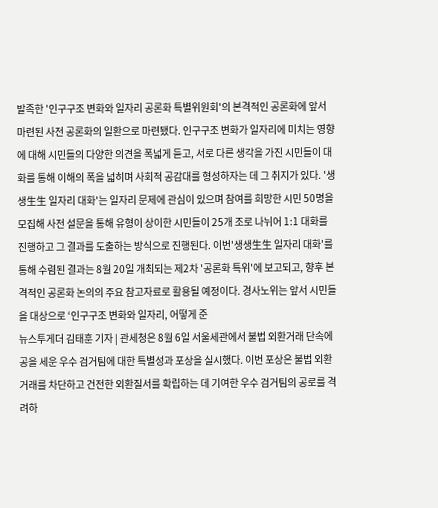발족한 '인구구조 변화와 일자리 공론화 특별위원회'의 본격적인 공론화에 앞서 마련된 사전 공론화의 일환으로 마련됐다. 인구구조 변화가 일자리에 미치는 영향에 대해 시민들의 다양한 의견을 폭넓게 듣고, 서로 다른 생각을 가진 시민들이 대화를 통해 이해의 폭을 넓히며 사회적 공감대를 형성하자는 데 그 취지가 있다. '생생生生 일자리 대화'는 일자리 문제에 관심이 있으며 참여를 희망한 시민 50명을 모집해 사전 설문을 통해 유형이 상이한 시민들이 25개 조로 나뉘어 1:1 대화를 진행하고 그 결과를 도출하는 방식으로 진행된다. 이번'생생生生 일자리 대화'를 통해 수렴된 결과는 8월 20일 개최되는 제2차 '공론화 특위'에 보고되고, 향후 본격적인 공론화 논의의 주요 참고자료로 활용될 예정이다. 경사노위는 앞서 시민들을 대상으로 ‘인구구조 변화와 일자리, 어떻게 준
뉴스투게더 김태훈 기자 | 관세청은 8월 6일 서울세관에서 불법 외환거래 단속에 공을 세운 우수 검거팀에 대한 특별성과 포상을 실시했다. 이번 포상은 불법 외환거래를 차단하고 건전한 외환질서를 확립하는 데 기여한 우수 검거팀의 공로를 격려하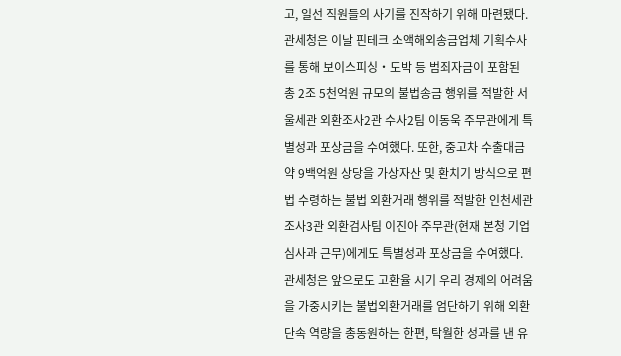고, 일선 직원들의 사기를 진작하기 위해 마련됐다. 관세청은 이날 핀테크 소액해외송금업체 기획수사를 통해 보이스피싱‧도박 등 범죄자금이 포함된 총 2조 5천억원 규모의 불법송금 행위를 적발한 서울세관 외환조사2관 수사2팀 이동욱 주무관에게 특별성과 포상금을 수여했다. 또한, 중고차 수출대금 약 9백억원 상당을 가상자산 및 환치기 방식으로 편법 수령하는 불법 외환거래 행위를 적발한 인천세관 조사3관 외환검사팀 이진아 주무관(현재 본청 기업심사과 근무)에게도 특별성과 포상금을 수여했다. 관세청은 앞으로도 고환율 시기 우리 경제의 어려움을 가중시키는 불법외환거래를 엄단하기 위해 외환단속 역량을 총동원하는 한편, 탁월한 성과를 낸 유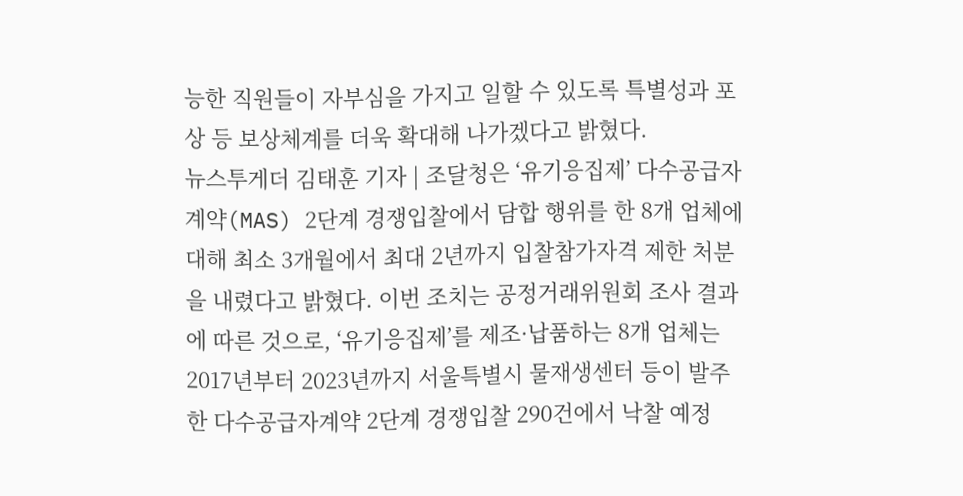능한 직원들이 자부심을 가지고 일할 수 있도록 특별성과 포상 등 보상체계를 더욱 확대해 나가겠다고 밝혔다.
뉴스투게더 김태훈 기자 | 조달청은 ‘유기응집제’ 다수공급자계약(MAS) 2단계 경쟁입찰에서 담합 행위를 한 8개 업체에 대해 최소 3개월에서 최대 2년까지 입찰참가자격 제한 처분을 내렸다고 밝혔다. 이번 조치는 공정거래위원회 조사 결과에 따른 것으로, ‘유기응집제’를 제조·납품하는 8개 업체는 2017년부터 2023년까지 서울특별시 물재생센터 등이 발주한 다수공급자계약 2단계 경쟁입찰 290건에서 낙찰 예정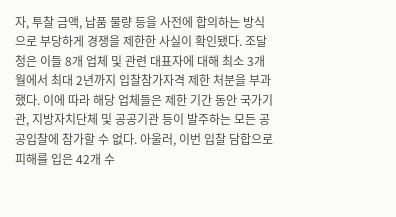자, 투찰 금액, 납품 물량 등을 사전에 합의하는 방식으로 부당하게 경쟁을 제한한 사실이 확인됐다. 조달청은 이들 8개 업체 및 관련 대표자에 대해 최소 3개월에서 최대 2년까지 입찰참가자격 제한 처분을 부과했다. 이에 따라 해당 업체들은 제한 기간 동안 국가기관, 지방자치단체 및 공공기관 등이 발주하는 모든 공공입찰에 참가할 수 없다. 아울러, 이번 입찰 담합으로 피해를 입은 42개 수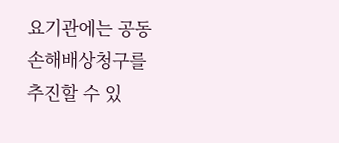요기관에는 공동손해배상청구를 추진할 수 있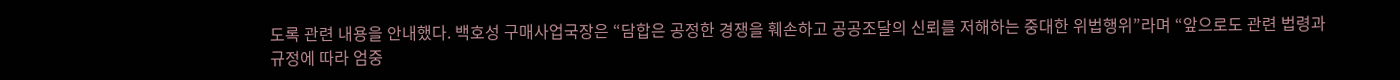도록 관련 내용을 안내했다. 백호성 구매사업국장은 “담합은 공정한 경쟁을 훼손하고 공공조달의 신뢰를 저해하는 중대한 위법행위”라며 “앞으로도 관련 법령과 규정에 따라 엄중